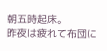朝五時起床。
昨夜は疲れて布団に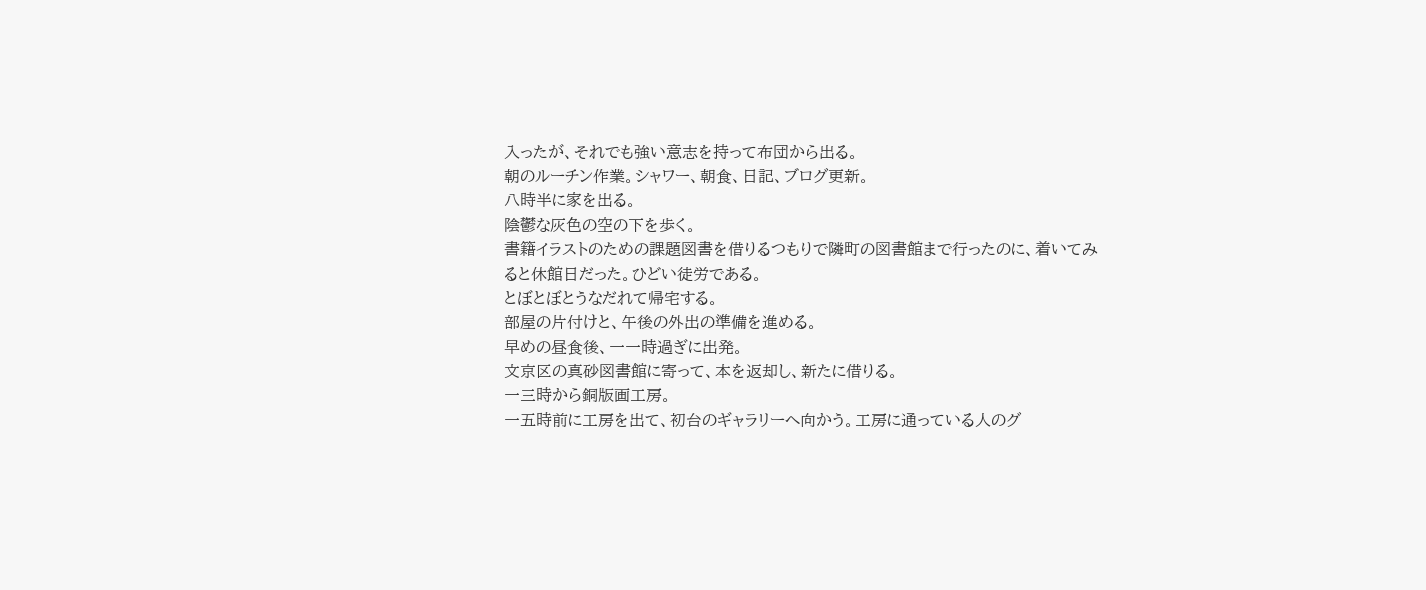入ったが、それでも強い意志を持って布団から出る。
朝のルーチン作業。シャワー、朝食、日記、ブログ更新。
八時半に家を出る。
陰鬱な灰色の空の下を歩く。
書籍イラストのための課題図書を借りるつもりで隣町の図書館まで行ったのに、着いてみると休館日だった。ひどい徒労である。
とぼとぼとうなだれて帰宅する。
部屋の片付けと、午後の外出の準備を進める。
早めの昼食後、一一時過ぎに出発。
文京区の真砂図書館に寄って、本を返却し、新たに借りる。
一三時から銅版画工房。
一五時前に工房を出て、初台のギャラリーへ向かう。工房に通っている人のグ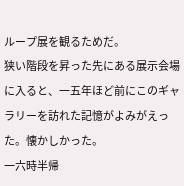ループ展を観るためだ。
狭い階段を昇った先にある展示会場に入ると、一五年ほど前にこのギャラリーを訪れた記憶がよみがえった。懐かしかった。
一六時半帰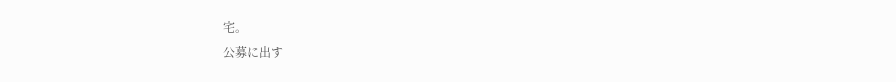宅。
公募に出す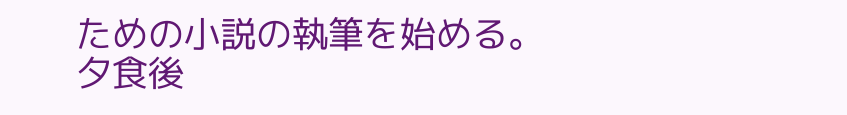ための小説の執筆を始める。
夕食後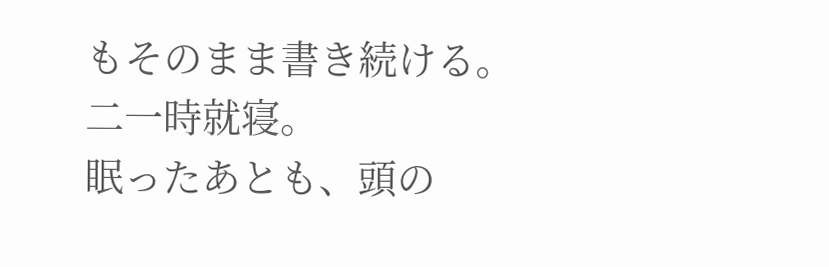もそのまま書き続ける。
二一時就寝。
眠ったあとも、頭の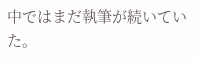中ではまだ執筆が続いていた。